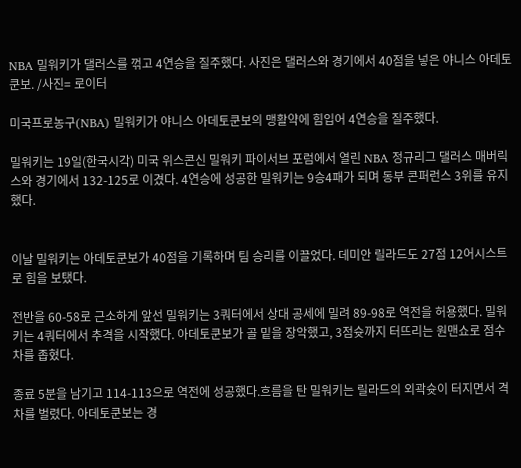NBA 밀워키가 댈러스를 꺾고 4연승을 질주했다. 사진은 댈러스와 경기에서 40점을 넣은 야니스 아데토쿤보. /사진= 로이터

미국프로농구(NBA) 밀워키가 야니스 아데토쿤보의 맹활약에 힘입어 4연승을 질주했다.

밀워키는 19일(한국시각) 미국 위스콘신 밀워키 파이서브 포럼에서 열린 NBA 정규리그 댈러스 매버릭스와 경기에서 132-125로 이겼다. 4연승에 성공한 밀워키는 9승4패가 되며 동부 콘퍼런스 3위를 유지했다.


이날 밀워키는 아데토쿤보가 40점을 기록하며 팀 승리를 이끌었다. 데미안 릴라드도 27점 12어시스트로 힘을 보탰다.

전반을 60-58로 근소하게 앞선 밀워키는 3쿼터에서 상대 공세에 밀려 89-98로 역전을 허용했다. 밀워키는 4쿼터에서 추격을 시작했다. 아데토쿤보가 골 밑을 장악했고, 3점슛까지 터뜨리는 원맨쇼로 점수 차를 좁혔다.

종료 5분을 남기고 114-113으로 역전에 성공했다.흐름을 탄 밀워키는 릴라드의 외곽슛이 터지면서 격차를 벌렸다. 아데토쿤보는 경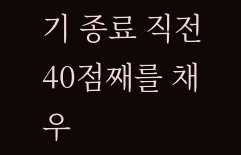기 종료 직전 40점째를 채우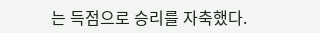는 득점으로 승리를 자축했다.